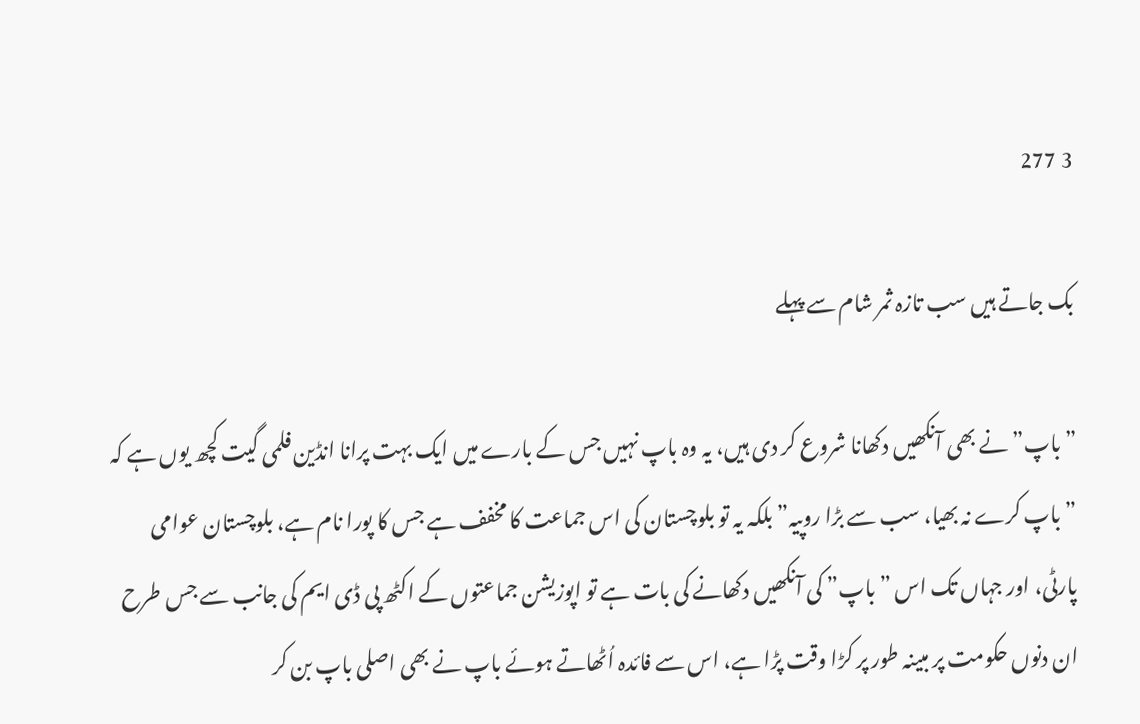3 277

بک جاتے ہیں سب تازہ ثمر شام سے پہلے

”باپ” نے بھی آنکھیں دکھانا شروع کر دی ہیں، یہ وہ باپ نہیں جس کے بارے میں ایک بہت پرانا انڈین فلمی گیت کچھ یوں ہے کہ ”باپ کرے نہ بھیا، سب سے بڑا روپیہ” بلکہ یہ تو بلوچستان کی اس جماعت کا مخفف ہے جس کا پورا نام ہے، بلوچستان عوامی پارٹی، اور جہاں تک اس ”باپ” کی آنکھیں دکھانے کی بات ہے تو اپوزیشن جماعتوں کے اکٹھ پی ڈی ایم کی جانب سے جس طرح ان دنوں حکومت پر مبینہ طور پر کڑا وقت پڑا ہے، اس سے فائدہ اُٹھاتے ہوئے باپ نے بھی اصلی باپ بن کر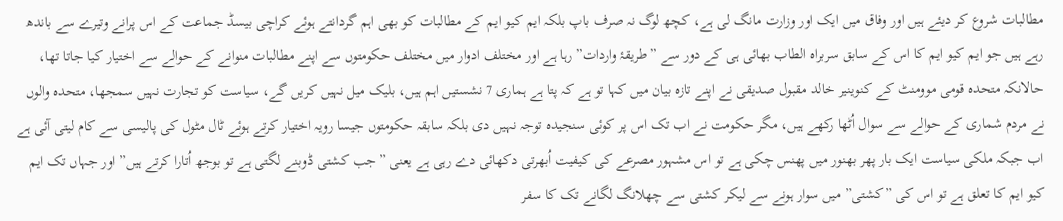مطالبات شروع کر دیئے ہیں اور وفاق میں ایک اور وزارت مانگ لی ہے، کچھ لوگ نہ صرف باپ بلکہ ایم کیو ایم کے مطالبات کو بھی اہم گردانتے ہوئے کراچی بیسڈ جماعت کے اس پرانے وتیرے سے باندھ رہے ہیں جو ایم کیو ایم کا اس کے سابق سربراہ الطاب بھائی ہی کے دور سے ”طریقۂ واردات” رہا ہے اور مختلف ادوار میں مختلف حکومتوں سے اپنے مطالبات منوانے کے حوالے سے اختیار کیا جاتا تھا، حالانکہ متحدہ قومی موومنٹ کے کنوینیر خالد مقبول صدیقی نے اپنے تازہ بیان میں کہا تو ہے کہ پتا ہے ہماری 7 نشستیں اہم ہیں، بلیک میل نہیں کریں گے، سیاست کو تجارت نہیں سمجھا، متحدہ والوں نے مردم شماری کے حوالے سے سوال اُٹھا رکھے ہیں، مگر حکومت نے اب تک اس پر کوئی سنجیدہ توجہ نہیں دی بلکہ سابقہ حکومتوں جیسا رویہ اختیار کرتے ہوئے ٹال مٹول کی پالیسی سے کام لیتی آئی ہے اب جبکہ ملکی سیاست ایک بار پھر بھنور میں پھنس چکی ہے تو اس مشہور مصرعے کی کیفیت اُبھرتی دکھائی دے رہی ہے یعنی ”جب کشتی ڈوبنے لگتی ہے تو بوجھ اُتارا کرتے ہیں” اور جہاں تک ایم کیو ایم کا تعلق ہے تو اس کی ”کشتی” میں سوار ہونے سے لیکر کشتی سے چھلانگ لگانے تک کا سفر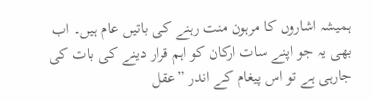ہمیشہ اشاروں کا مرہون منت رہنے کی باتیں عام ہیں۔ اب بھی یہ جو اپنے سات ارکان کو اہم قرار دینے کی بات کی جارہی ہے تو اس پیغام کے اندر ”عقل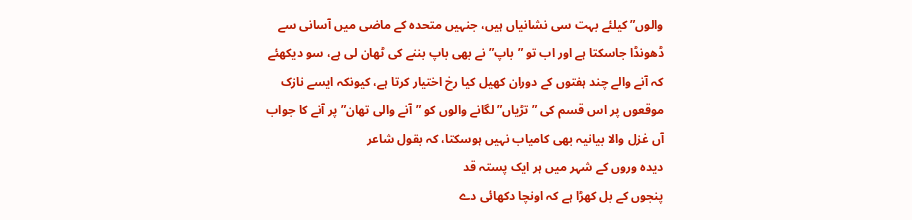والوں” کیلئے بہت سی نشانیاں ہیں، جنہیں متحدہ کے ماضی میں آسانی سے ڈھونڈا جاسکتا ہے اور اب تو ”باپ” نے بھی باپ بننے کی ٹھان لی ہے، سو دیکھئے کہ آنے والے چند ہفتوں کے دوران کھیل کیا رخ اختیار کرتا ہے، کیونکہ ایسے نازک موقعوں پر اس قسم کی ”تڑیاں” لگانے والوں کو ”آنے والی تھان” پر آنے کا جواب آں غزل والا بیانیہ بھی کامیاب نہیں ہوسکتا، کہ بقول شاعر
دیدہ وروں کے شہر میں ہر ایک پستہ قد
پنجوں کے بل کھڑا ہے کہ اونچا دکھائی دے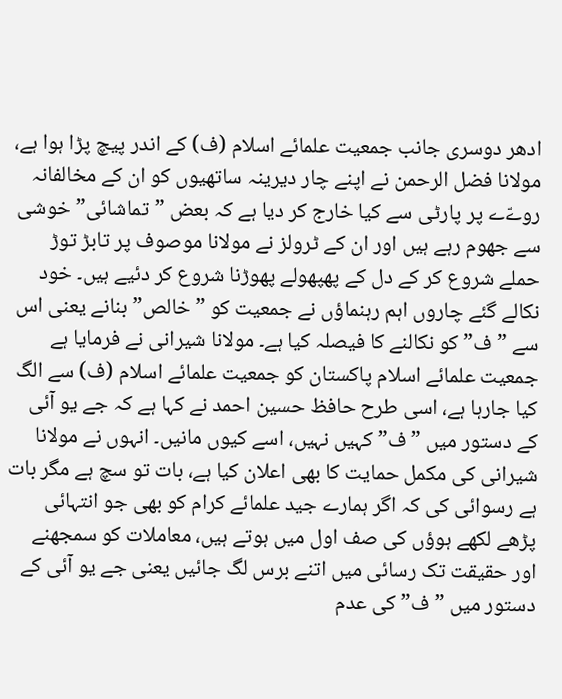ادھر دوسری جانب جمعیت علمائے اسلام (ف) کے اندر پیچ پڑا ہوا ہے، مولانا فضل الرحمن نے اپنے چار دیرینہ ساتھیوں کو ان کے مخالفانہ روےّے پر پارٹی سے کیا خارج کر دیا ہے کہ بعض ”تماشائی” خوشی سے جھوم رہے ہیں اور ان کے ٹرولز نے مولانا موصوف پر تابڑ توڑ حملے شروع کر کے دل کے پھپھولے پھوڑنا شروع کر دئیے ہیں۔ خود نکالے گئے چاروں اہم رہنماؤں نے جمعیت کو ”خالص” بنانے یعنی اس سے ”ف” کو نکالنے کا فیصلہ کیا ہے۔ مولانا شیرانی نے فرمایا ہے جمعیت علمائے اسلام پاکستان کو جمعیت علمائے اسلام (ف) سے الگ کیا جارہا ہے، اسی طرح حافظ حسین احمد نے کہا ہے کہ جے یو آئی کے دستور میں ”ف” کہیں نہیں، اسے کیوں مانیں۔ انہوں نے مولانا شیرانی کی مکمل حمایت کا بھی اعلان کیا ہے، بات تو سچ ہے مگر بات ہے رسوائی کی کہ اگر ہمارے جید علمائے کرام کو بھی جو انتہائی پڑھے لکھے ہوؤں کی صف اول میں ہوتے ہیں، معاملات کو سمجھنے اور حقیقت تک رسائی میں اتنے برس لگ جائیں یعنی جے یو آئی کے دستور میں ”ف” کی عدم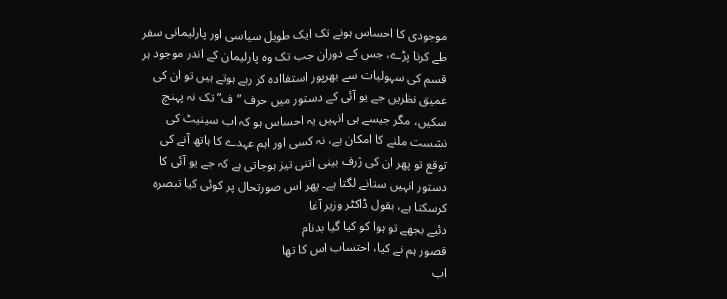موجودی کا احساس ہونے تک ایک طویل سیاسی اور پارلیمانی سفر طے کرنا پڑے، جس کے دوران جب تک وہ پارلیمان کے اندر موجود ہر قسم کی سہولیات سے بھرپور استفاادہ کر رہے ہوتے ہیں تو ان کی عمیق نظریں جے یو آئی کے دستور میں حرف ”ف” تک نہ پہنچ سکیں، مگر جیسے ہی انہیں یہ احساس ہو کہ اب سینیٹ کی نشست ملنے کا امکان ہے، نہ کسی اور اہم عہدے کا ہاتھ آنے کی توقع تو پھر ان کی ژرف بینی اتنی تیز ہوجاتی ہے کہ جے یو آئی کا دستور انہیں ستانے لگتا ہے۔ پھر اس صورتحال پر کوئی کیا تبصرہ کرسکتا ہے، بقول ڈاکٹر وزیر آغا
دئیے بجھے تو ہوا کو کیا گیا بدنام
قصور ہم نے کیا، احتساب اس کا تھا
اب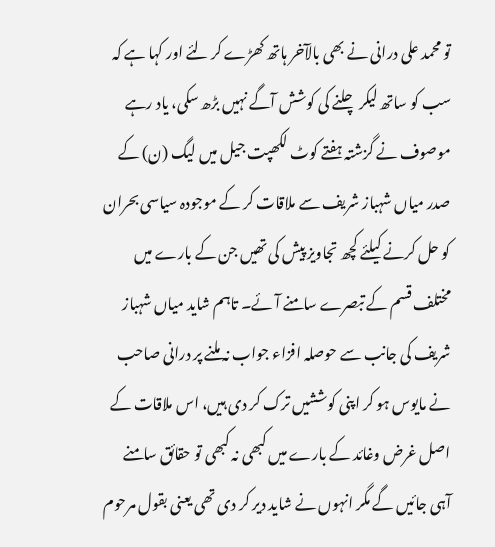تو محمد علی درانی نے بھی بالآخر ہاتھ کھڑے کر لئے اور کہا ہے کہ سب کو ساتھ لیکر چلنے کی کوشش آگے نہیں بڑھ سکی، یاد رہے موصوف نے گزشتہ ہفتے کوٹ لکھپت جیل میں لیگ (ن) کے صدر میاں شہباز شریف سے ملاقات کر کے موجودہ سیاسی بحران کو حل کرنے کیلئے کچھ تجاویز پیش کی تھیں جن کے بارے میں مختلف قسم کے تبصرے سامنے آئے۔ تاہم شاید میاں شہباز شریف کی جانب سے حوصلہ افزاء جواب نہ ملنے پر درانی صاحب نے مایوس ہو کر اپنی کوششیں ترک کر دی ہیں، اس ملاقات کے اصل غرض وغائد کے بارے میں کبھی نہ کبھی تو حقائق سامنے آہی جائیں گے مگر انہوں نے شاید دیر کر دی تھی یعنی بقول مرحوم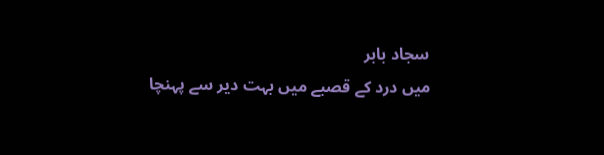سجاد بابر
میں درد کے قصبے میں بہت دیر سے پہنچا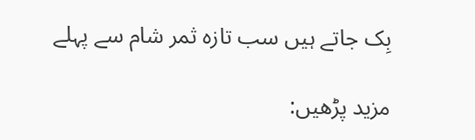بِک جاتے ہیں سب تازہ ثمر شام سے پہلے

مزید پڑھیں: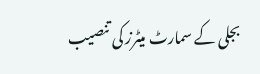بجلی کے سمارٹ میٹرز کی تنصیب